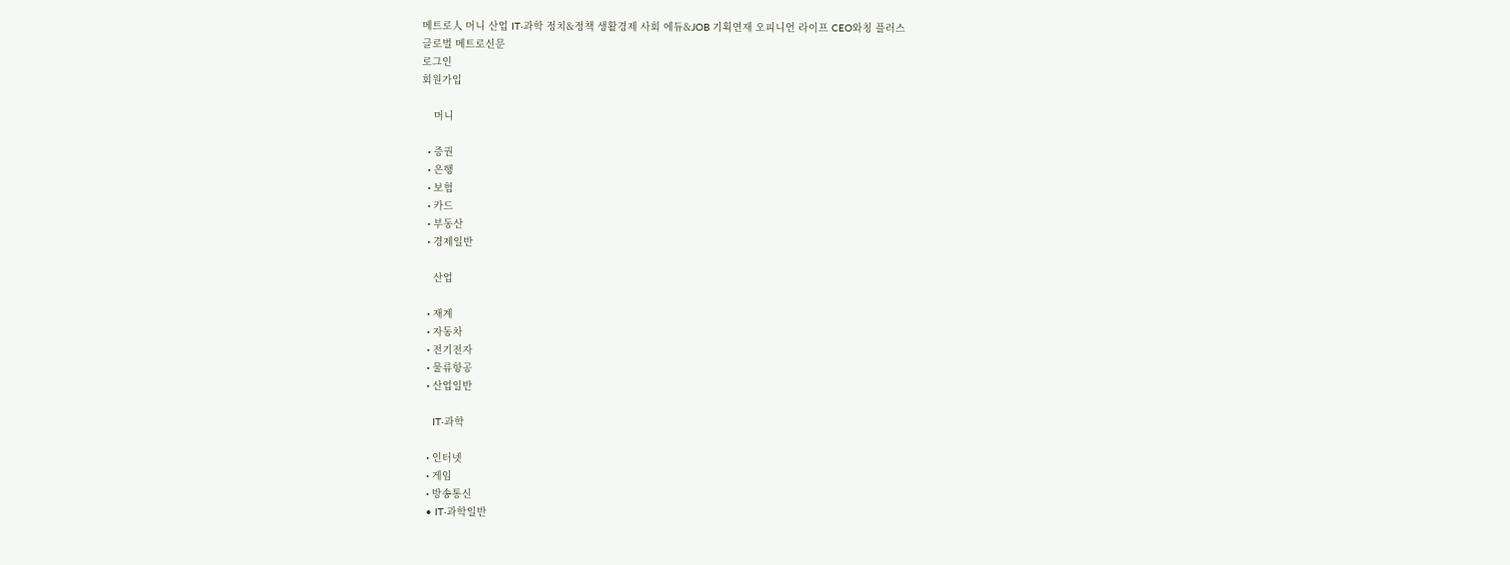메트로人 머니 산업 IT·과학 정치&정책 생활경제 사회 에듀&JOB 기획연재 오피니언 라이프 CEO와칭 플러스
글로벌 메트로신문
로그인
회원가입

    머니

  • 증권
  • 은행
  • 보험
  • 카드
  • 부동산
  • 경제일반

    산업

  • 재계
  • 자동차
  • 전기전자
  • 물류항공
  • 산업일반

    IT·과학

  • 인터넷
  • 게임
  • 방송통신
  • IT·과학일반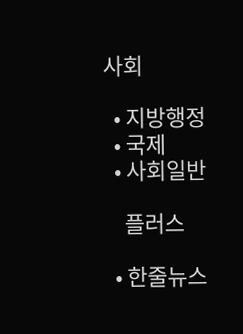사회

  • 지방행정
  • 국제
  • 사회일반

    플러스

  • 한줄뉴스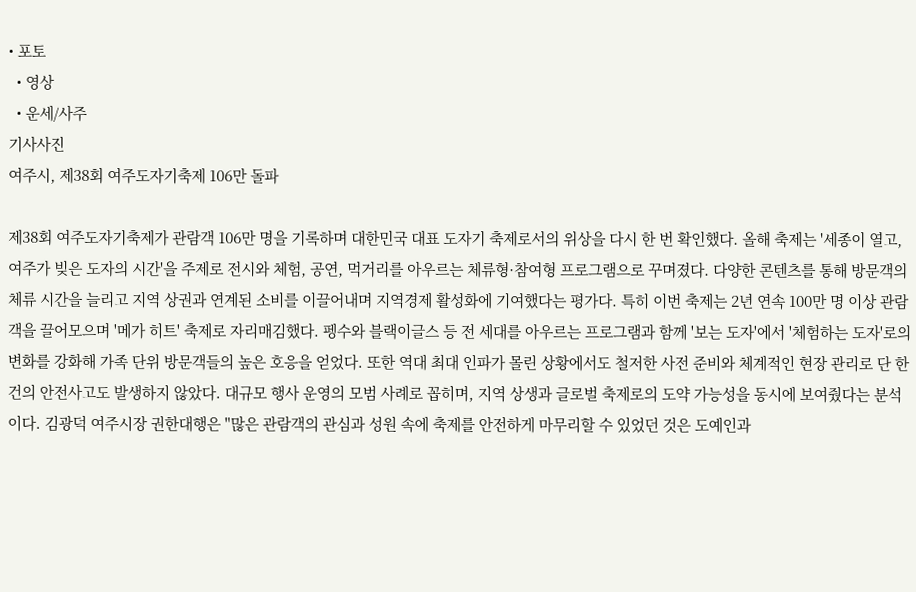• 포토
  • 영상
  • 운세/사주
기사사진
여주시, 제38회 여주도자기축제 106만 돌파

제38회 여주도자기축제가 관람객 106만 명을 기록하며 대한민국 대표 도자기 축제로서의 위상을 다시 한 번 확인했다. 올해 축제는 '세종이 열고, 여주가 빚은 도자의 시간'을 주제로 전시와 체험, 공연, 먹거리를 아우르는 체류형·참여형 프로그램으로 꾸며졌다. 다양한 콘텐츠를 통해 방문객의 체류 시간을 늘리고 지역 상권과 연계된 소비를 이끌어내며 지역경제 활성화에 기여했다는 평가다. 특히 이번 축제는 2년 연속 100만 명 이상 관람객을 끌어모으며 '메가 히트' 축제로 자리매김했다. 펭수와 블랙이글스 등 전 세대를 아우르는 프로그램과 함께 '보는 도자'에서 '체험하는 도자'로의 변화를 강화해 가족 단위 방문객들의 높은 호응을 얻었다. 또한 역대 최대 인파가 몰린 상황에서도 철저한 사전 준비와 체계적인 현장 관리로 단 한 건의 안전사고도 발생하지 않았다. 대규모 행사 운영의 모범 사례로 꼽히며, 지역 상생과 글로벌 축제로의 도약 가능성을 동시에 보여줬다는 분석이다. 김광덕 여주시장 권한대행은 "많은 관람객의 관심과 성원 속에 축제를 안전하게 마무리할 수 있었던 것은 도예인과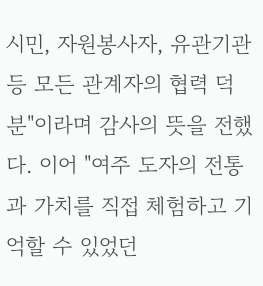시민, 자원봉사자, 유관기관 등 모든 관계자의 협력 덕분"이라며 감사의 뜻을 전했다. 이어 "여주 도자의 전통과 가치를 직접 체험하고 기억할 수 있었던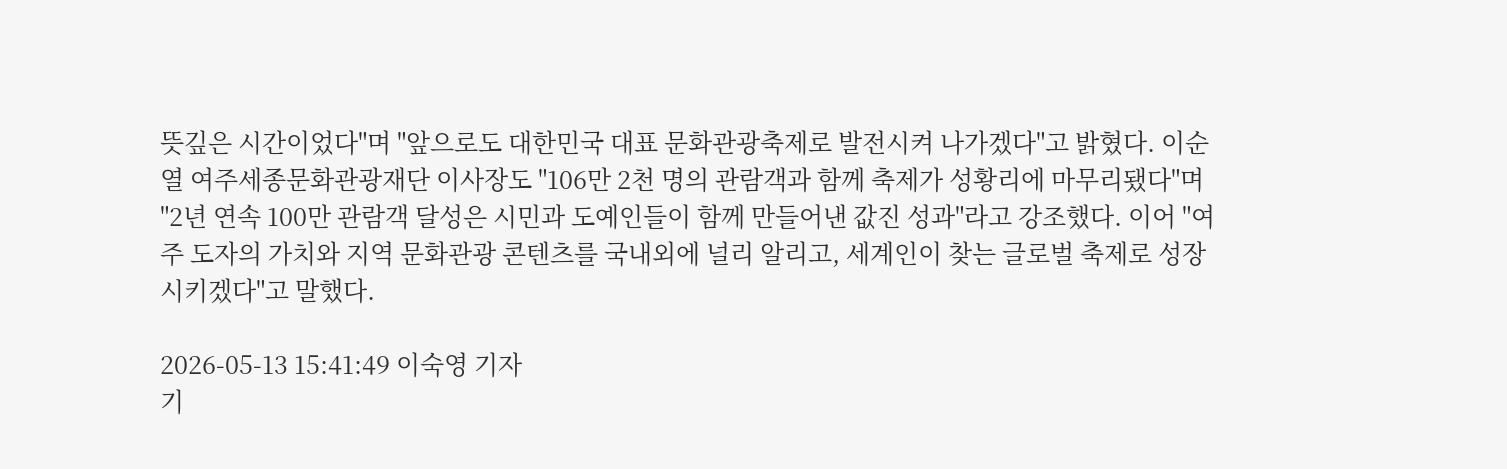뜻깊은 시간이었다"며 "앞으로도 대한민국 대표 문화관광축제로 발전시켜 나가겠다"고 밝혔다. 이순열 여주세종문화관광재단 이사장도 "106만 2천 명의 관람객과 함께 축제가 성황리에 마무리됐다"며 "2년 연속 100만 관람객 달성은 시민과 도예인들이 함께 만들어낸 값진 성과"라고 강조했다. 이어 "여주 도자의 가치와 지역 문화관광 콘텐츠를 국내외에 널리 알리고, 세계인이 찾는 글로벌 축제로 성장시키겠다"고 말했다.

2026-05-13 15:41:49 이숙영 기자
기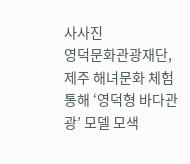사사진
영덕문화관광재단, 제주 해녀문화 체험 통해 ‘영덕형 바다관광’ 모델 모색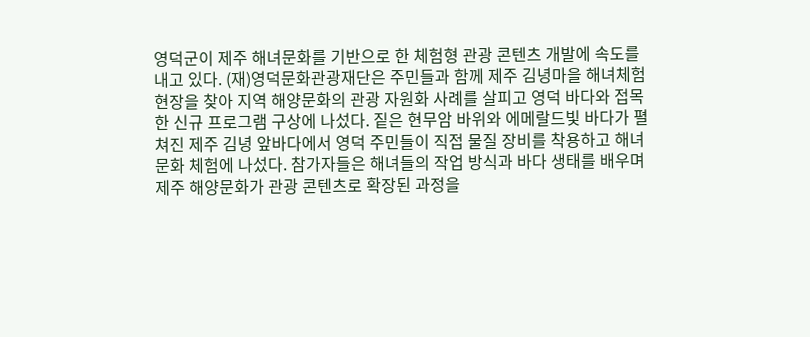영덕군이 제주 해녀문화를 기반으로 한 체험형 관광 콘텐츠 개발에 속도를 내고 있다. (재)영덕문화관광재단은 주민들과 함께 제주 김녕마을 해녀체험 현장을 찾아 지역 해양문화의 관광 자원화 사례를 살피고 영덕 바다와 접목한 신규 프로그램 구상에 나섰다. 짙은 현무암 바위와 에메랄드빛 바다가 펼쳐진 제주 김녕 앞바다에서 영덕 주민들이 직접 물질 장비를 착용하고 해녀문화 체험에 나섰다. 참가자들은 해녀들의 작업 방식과 바다 생태를 배우며 제주 해양문화가 관광 콘텐츠로 확장된 과정을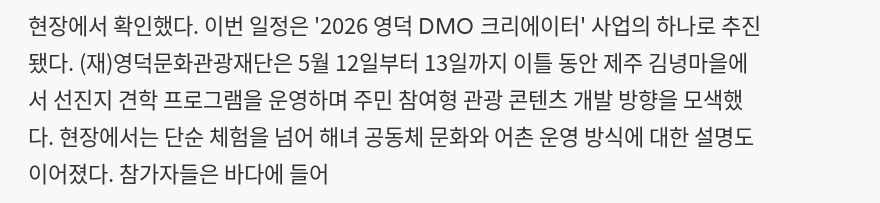현장에서 확인했다. 이번 일정은 '2026 영덕 DMO 크리에이터' 사업의 하나로 추진됐다. (재)영덕문화관광재단은 5월 12일부터 13일까지 이틀 동안 제주 김녕마을에서 선진지 견학 프로그램을 운영하며 주민 참여형 관광 콘텐츠 개발 방향을 모색했다. 현장에서는 단순 체험을 넘어 해녀 공동체 문화와 어촌 운영 방식에 대한 설명도 이어졌다. 참가자들은 바다에 들어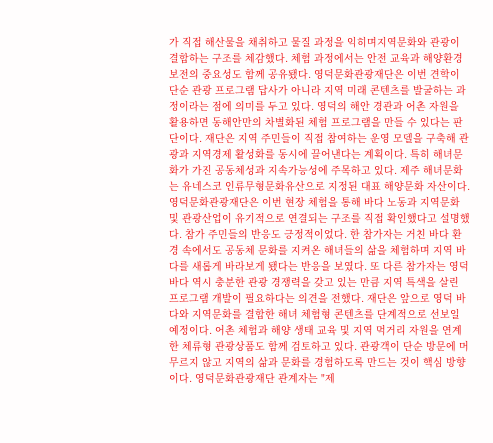가 직접 해산물을 채취하고 물질 과정을 익히며지역문화와 관광이 결합하는 구조를 체감했다. 체험 과정에서는 안전 교육과 해양환경 보전의 중요성도 함께 공유됐다. 영덕문화관광재단은 이번 견학이 단순 관광 프로그램 답사가 아니라 지역 미래 콘텐츠를 발굴하는 과정이라는 점에 의미를 두고 있다. 영덕의 해안 경관과 어촌 자원을 활용하면 동해안만의 차별화된 체험 프로그램을 만들 수 있다는 판단이다. 재단은 지역 주민들이 직접 참여하는 운영 모델을 구축해 관광과 지역경제 활성화를 동시에 끌어낸다는 계획이다. 특히 해녀문화가 가진 공동체성과 지속가능성에 주목하고 있다. 제주 해녀문화는 유네스코 인류무형문화유산으로 지정된 대표 해양문화 자산이다. 영덕문화관광재단은 이번 현장 체험을 통해 바다 노동과 지역문화 및 관광산업이 유기적으로 연결되는 구조를 직접 확인했다고 설명했다. 참가 주민들의 반응도 긍정적이었다. 한 참가자는 거친 바다 환경 속에서도 공동체 문화를 지켜온 해녀들의 삶을 체험하며 지역 바다를 새롭게 바라보게 됐다는 반응을 보였다. 또 다른 참가자는 영덕 바다 역시 충분한 관광 경쟁력을 갖고 있는 만큼 지역 특색을 살린 프로그램 개발이 필요하다는 의견을 전했다. 재단은 앞으로 영덕 바다와 지역문화를 결합한 해녀 체험형 콘텐츠를 단계적으로 선보일 예정이다. 어촌 체험과 해양 생태 교육 및 지역 먹거리 자원을 연계한 체류형 관광상품도 함께 검토하고 있다. 관광객이 단순 방문에 머무르지 않고 지역의 삶과 문화를 경험하도록 만드는 것이 핵심 방향이다. 영덕문화관광재단 관계자는 "제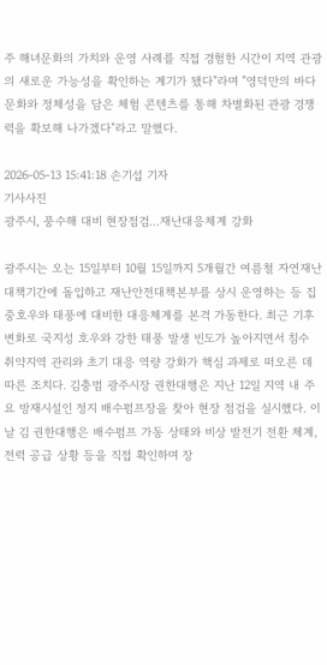주 해녀문화의 가치와 운영 사례를 직접 경험한 시간이 지역 관광의 새로운 가능성을 확인하는 계기가 됐다"라며 "영덕만의 바다 문화와 정체성을 담은 체험 콘텐츠를 통해 차별화된 관광 경쟁력을 확보해 나가겠다"라고 말했다.

2026-05-13 15:41:18 손기섭 기자
기사사진
광주시, 풍수해 대비 현장점검…재난대응체계 강화

광주시는 오는 15일부터 10월 15일까지 5개월간 여름철 자연재난 대책기간에 돌입하고 재난안전대책본부를 상시 운영하는 등 집중호우와 태풍에 대비한 대응체계를 본격 가동한다. 최근 기후변화로 국지성 호우와 강한 태풍 발생 빈도가 높아지면서 침수 취약지역 관리와 초기 대응 역량 강화가 핵심 과제로 떠오른 데 따른 조치다. 김충범 광주시장 권한대행은 지난 12일 지역 내 주요 방재시설인 정지 배수펌프장을 찾아 현장 점검을 실시했다. 이날 김 권한대행은 배수펌프 가동 상태와 비상 발전기 전환 체계, 전력 공급 상황 등을 직접 확인하며 장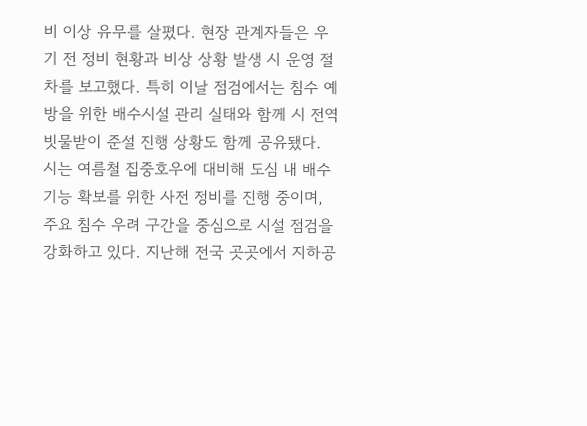비 이상 유무를 살폈다. 현장 관계자들은 우기 전 정비 현황과 비상 상황 발생 시 운영 절차를 보고했다. 특히 이날 점검에서는 침수 예방을 위한 배수시설 관리 실태와 함께 시 전역 빗물받이 준설 진행 상황도 함께 공유됐다. 시는 여름철 집중호우에 대비해 도심 내 배수 기능 확보를 위한 사전 정비를 진행 중이며, 주요 침수 우려 구간을 중심으로 시설 점검을 강화하고 있다. 지난해 전국 곳곳에서 지하공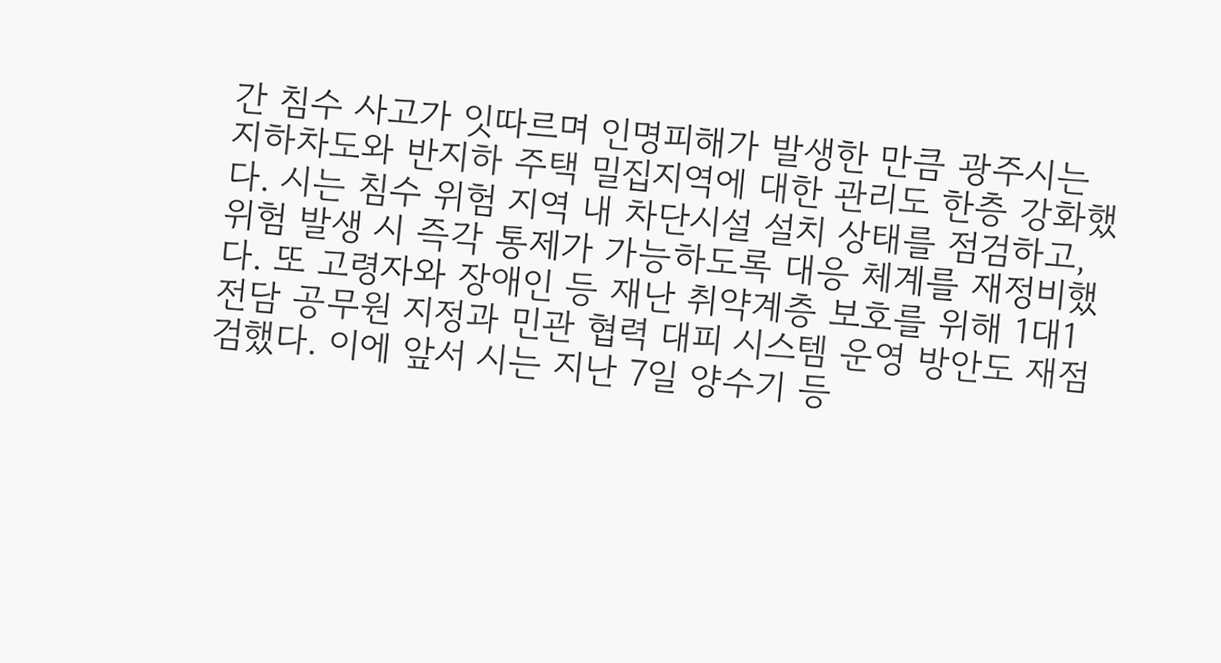간 침수 사고가 잇따르며 인명피해가 발생한 만큼 광주시는 지하차도와 반지하 주택 밀집지역에 대한 관리도 한층 강화했다. 시는 침수 위험 지역 내 차단시설 설치 상태를 점검하고, 위험 발생 시 즉각 통제가 가능하도록 대응 체계를 재정비했다. 또 고령자와 장애인 등 재난 취약계층 보호를 위해 1대1 전담 공무원 지정과 민관 협력 대피 시스템 운영 방안도 재점검했다. 이에 앞서 시는 지난 7일 양수기 등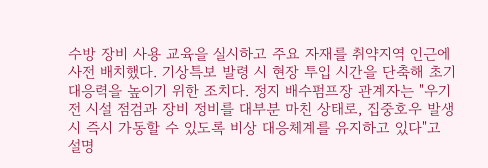수방 장비 사용 교육을 실시하고 주요 자재를 취약지역 인근에 사전 배치했다. 기상특보 발령 시 현장 투입 시간을 단축해 초기 대응력을 높이기 위한 조치다. 정지 배수펌프장 관계자는 "우기 전 시설 점검과 장비 정비를 대부분 마친 상태로, 집중호우 발생 시 즉시 가동할 수 있도록 비상 대응체계를 유지하고 있다"고 설명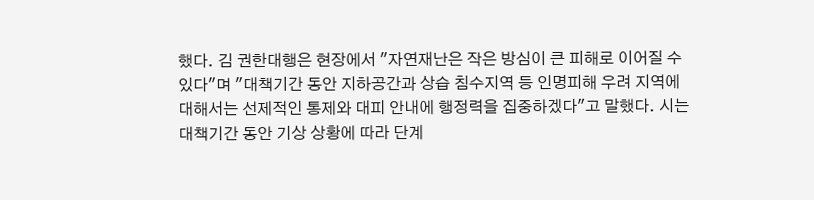했다. 김 권한대행은 현장에서 "자연재난은 작은 방심이 큰 피해로 이어질 수 있다"며 "대책기간 동안 지하공간과 상습 침수지역 등 인명피해 우려 지역에 대해서는 선제적인 통제와 대피 안내에 행정력을 집중하겠다"고 말했다. 시는 대책기간 동안 기상 상황에 따라 단계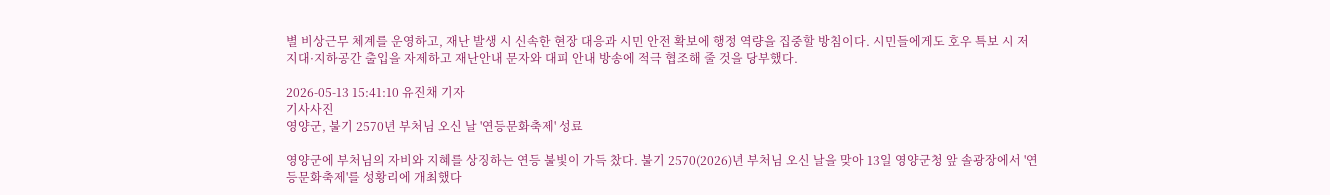별 비상근무 체계를 운영하고, 재난 발생 시 신속한 현장 대응과 시민 안전 확보에 행정 역량을 집중할 방침이다. 시민들에게도 호우 특보 시 저지대·지하공간 출입을 자제하고 재난안내 문자와 대피 안내 방송에 적극 협조해 줄 것을 당부했다.

2026-05-13 15:41:10 유진채 기자
기사사진
영양군, 불기 2570년 부처님 오신 날 '연등문화축제' 성료

영양군에 부처님의 자비와 지혜를 상징하는 연등 불빛이 가득 찼다. 불기 2570(2026)년 부처님 오신 날을 맞아 13일 영양군청 앞 솔광장에서 '연등문화축제'를 성황리에 개최했다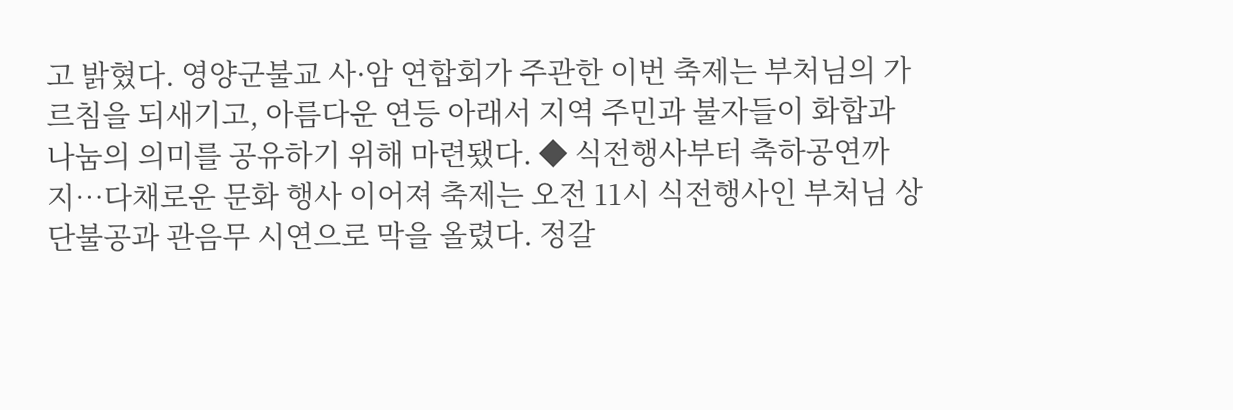고 밝혔다. 영양군불교 사·암 연합회가 주관한 이번 축제는 부처님의 가르침을 되새기고, 아름다운 연등 아래서 지역 주민과 불자들이 화합과 나눔의 의미를 공유하기 위해 마련됐다. ◆ 식전행사부터 축하공연까지…다채로운 문화 행사 이어져 축제는 오전 11시 식전행사인 부처님 상단불공과 관음무 시연으로 막을 올렸다. 정갈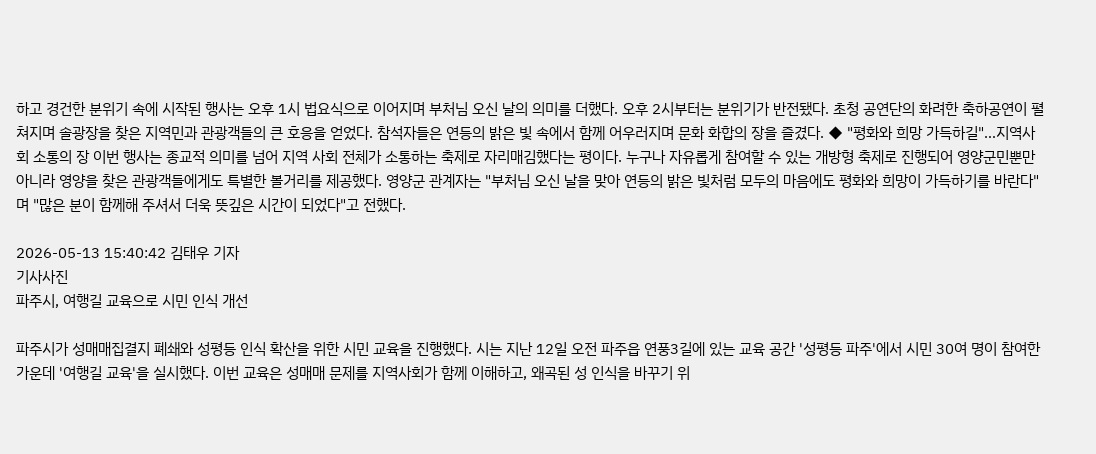하고 경건한 분위기 속에 시작된 행사는 오후 1시 법요식으로 이어지며 부처님 오신 날의 의미를 더했다. 오후 2시부터는 분위기가 반전됐다. 초청 공연단의 화려한 축하공연이 펼쳐지며 솔광장을 찾은 지역민과 관광객들의 큰 호응을 얻었다. 참석자들은 연등의 밝은 빛 속에서 함께 어우러지며 문화 화합의 장을 즐겼다. ◆ "평화와 희망 가득하길"…지역사회 소통의 장 이번 행사는 종교적 의미를 넘어 지역 사회 전체가 소통하는 축제로 자리매김했다는 평이다. 누구나 자유롭게 참여할 수 있는 개방형 축제로 진행되어 영양군민뿐만 아니라 영양을 찾은 관광객들에게도 특별한 볼거리를 제공했다. 영양군 관계자는 "부처님 오신 날을 맞아 연등의 밝은 빛처럼 모두의 마음에도 평화와 희망이 가득하기를 바란다"며 "많은 분이 함께해 주셔서 더욱 뜻깊은 시간이 되었다"고 전했다.

2026-05-13 15:40:42 김태우 기자
기사사진
파주시, 여행길 교육으로 시민 인식 개선

파주시가 성매매집결지 폐쇄와 성평등 인식 확산을 위한 시민 교육을 진행했다. 시는 지난 12일 오전 파주읍 연풍3길에 있는 교육 공간 '성평등 파주'에서 시민 30여 명이 참여한 가운데 '여행길 교육'을 실시했다. 이번 교육은 성매매 문제를 지역사회가 함께 이해하고, 왜곡된 성 인식을 바꾸기 위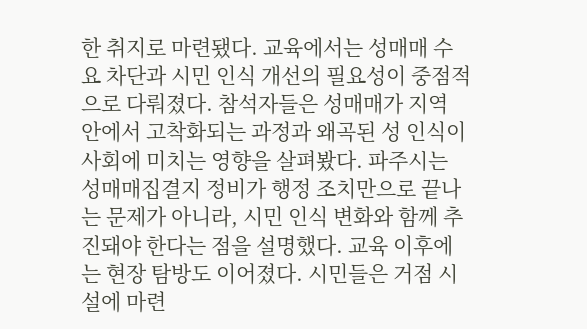한 취지로 마련됐다. 교육에서는 성매매 수요 차단과 시민 인식 개선의 필요성이 중점적으로 다뤄졌다. 참석자들은 성매매가 지역 안에서 고착화되는 과정과 왜곡된 성 인식이 사회에 미치는 영향을 살펴봤다. 파주시는 성매매집결지 정비가 행정 조치만으로 끝나는 문제가 아니라, 시민 인식 변화와 함께 추진돼야 한다는 점을 설명했다. 교육 이후에는 현장 탐방도 이어졌다. 시민들은 거점 시설에 마련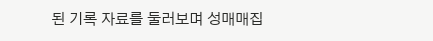된 기록 자료를 둘러보며 성매매집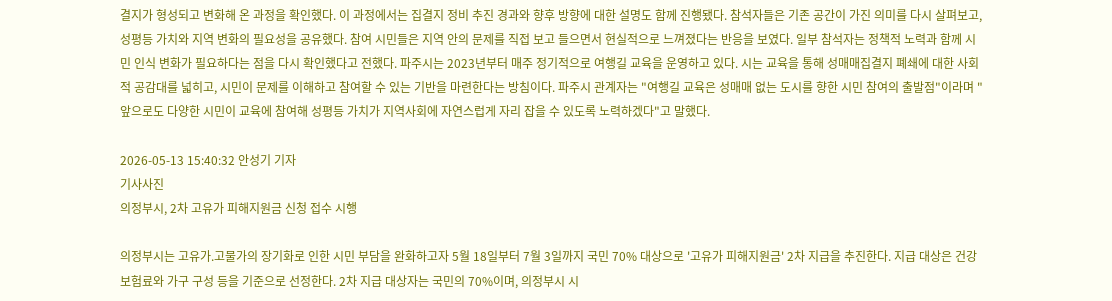결지가 형성되고 변화해 온 과정을 확인했다. 이 과정에서는 집결지 정비 추진 경과와 향후 방향에 대한 설명도 함께 진행됐다. 참석자들은 기존 공간이 가진 의미를 다시 살펴보고, 성평등 가치와 지역 변화의 필요성을 공유했다. 참여 시민들은 지역 안의 문제를 직접 보고 들으면서 현실적으로 느껴졌다는 반응을 보였다. 일부 참석자는 정책적 노력과 함께 시민 인식 변화가 필요하다는 점을 다시 확인했다고 전했다. 파주시는 2023년부터 매주 정기적으로 여행길 교육을 운영하고 있다. 시는 교육을 통해 성매매집결지 폐쇄에 대한 사회적 공감대를 넓히고, 시민이 문제를 이해하고 참여할 수 있는 기반을 마련한다는 방침이다. 파주시 관계자는 "여행길 교육은 성매매 없는 도시를 향한 시민 참여의 출발점"이라며 "앞으로도 다양한 시민이 교육에 참여해 성평등 가치가 지역사회에 자연스럽게 자리 잡을 수 있도록 노력하겠다"고 말했다.

2026-05-13 15:40:32 안성기 기자
기사사진
의정부시, 2차 고유가 피해지원금 신청 접수 시행

의정부시는 고유가.고물가의 장기화로 인한 시민 부담을 완화하고자 5월 18일부터 7월 3일까지 국민 70% 대상으로 '고유가 피해지원금' 2차 지급을 추진한다. 지급 대상은 건강보험료와 가구 구성 등을 기준으로 선정한다. 2차 지급 대상자는 국민의 70%이며, 의정부시 시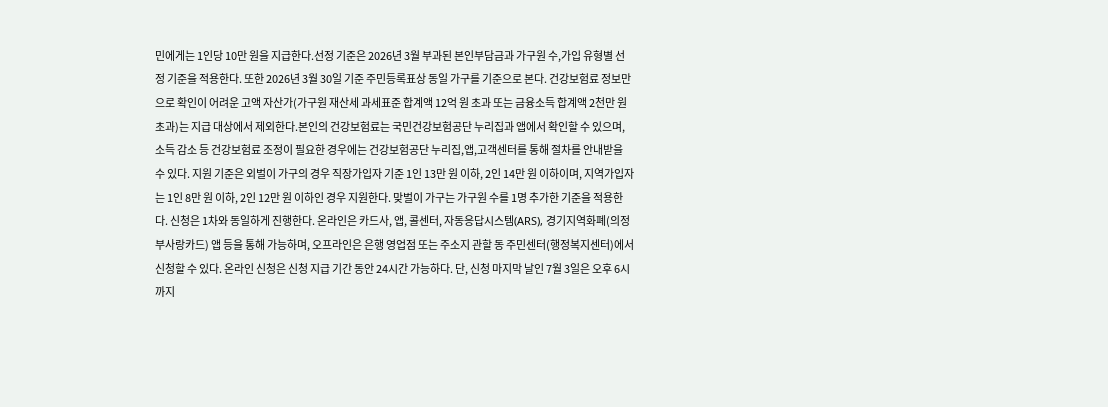민에게는 1인당 10만 원을 지급한다.선정 기준은 2026년 3월 부과된 본인부담금과 가구원 수,가입 유형별 선정 기준을 적용한다. 또한 2026년 3월 30일 기준 주민등록표상 동일 가구를 기준으로 본다. 건강보험료 정보만으로 확인이 어려운 고액 자산가(가구원 재산세 과세표준 합계액 12억 원 초과 또는 금융소득 합계액 2천만 원 초과)는 지급 대상에서 제외한다.본인의 건강보험료는 국민건강보험공단 누리집과 앱에서 확인할 수 있으며, 소득 감소 등 건강보험료 조정이 필요한 경우에는 건강보험공단 누리집,앱,고객센터를 통해 절차를 안내받을 수 있다. 지원 기준은 외벌이 가구의 경우 직장가입자 기준 1인 13만 원 이하, 2인 14만 원 이하이며, 지역가입자는 1인 8만 원 이하, 2인 12만 원 이하인 경우 지원한다. 맞벌이 가구는 가구원 수를 1명 추가한 기준을 적용한다. 신청은 1차와 동일하게 진행한다. 온라인은 카드사, 앱, 콜센터, 자동응답시스템(ARS), 경기지역화폐(의정부사랑카드) 앱 등을 통해 가능하며, 오프라인은 은행 영업점 또는 주소지 관할 동 주민센터(행정복지센터)에서 신청할 수 있다. 온라인 신청은 신청 지급 기간 동안 24시간 가능하다. 단, 신청 마지막 날인 7월 3일은 오후 6시까지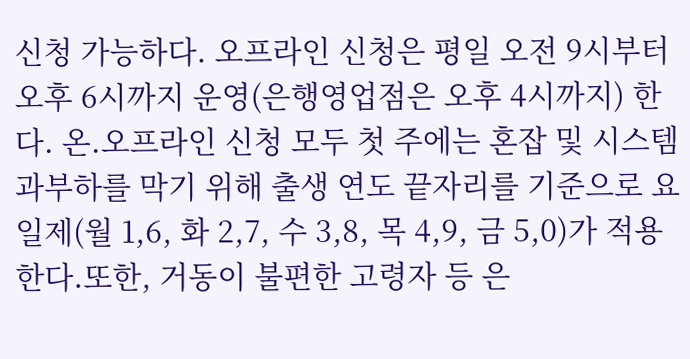신청 가능하다. 오프라인 신청은 평일 오전 9시부터 오후 6시까지 운영(은행영업점은 오후 4시까지) 한다. 온.오프라인 신청 모두 첫 주에는 혼잡 및 시스템 과부하를 막기 위해 출생 연도 끝자리를 기준으로 요일제(월 1,6, 화 2,7, 수 3,8, 목 4,9, 금 5,0)가 적용한다.또한, 거동이 불편한 고령자 등 은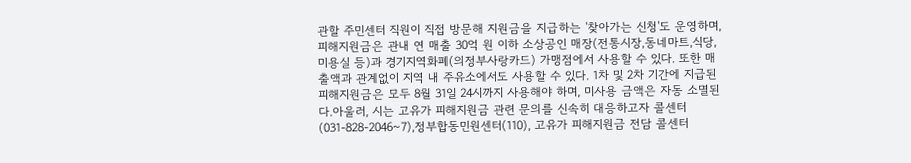관할 주민센터 직원이 직접 방문해 지원금을 지급하는 '찾아가는 신청'도 운영하며,피해지원금은 관내 연 매출 30억 원 이하 소상공인 매장(전통시장,동네마트,식당,미용실 등)과 경기지역화폐(의정부사랑카드) 가맹점에서 사용할 수 있다. 또한 매출액과 관계없이 지역 내 주유소에서도 사용할 수 있다. 1차 및 2차 기간에 지급된 피해지원금은 모두 8월 31일 24시까지 사용해야 하며, 미사용 금액은 자동 소멸된다.아울러, 시는 고유가 피해지원금 관련 문의를 신속히 대응하고자 콜센터(031-828-2046~7),정부합동민원센터(110), 고유가 피해지원금 전담 콜센터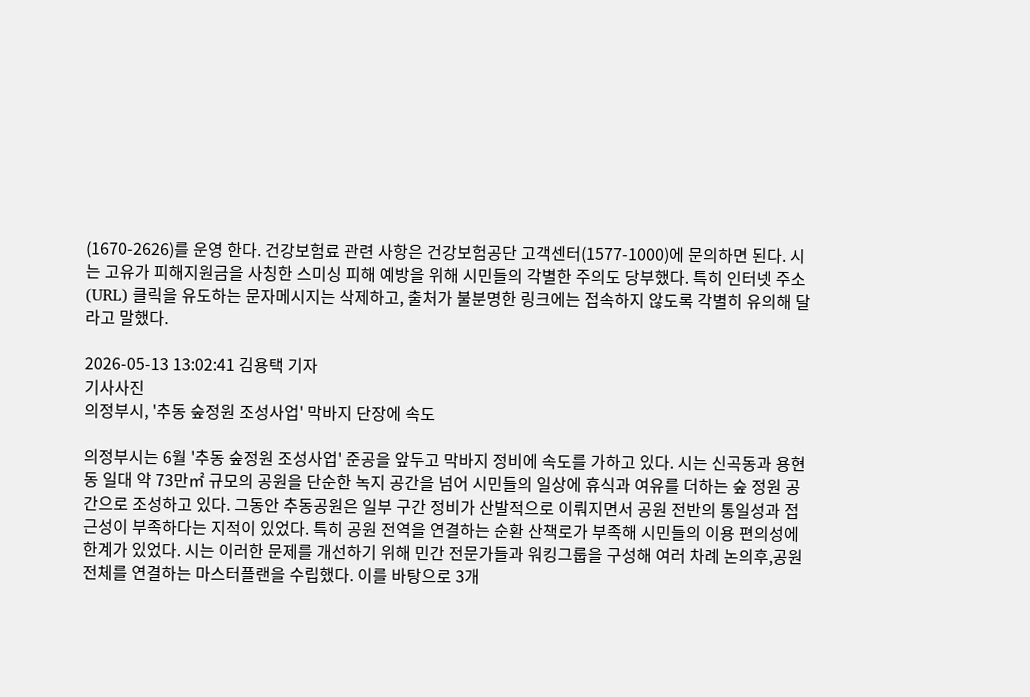(1670-2626)를 운영 한다. 건강보험료 관련 사항은 건강보험공단 고객센터(1577-1000)에 문의하면 된다. 시는 고유가 피해지원금을 사칭한 스미싱 피해 예방을 위해 시민들의 각별한 주의도 당부했다. 특히 인터넷 주소(URL) 클릭을 유도하는 문자메시지는 삭제하고, 출처가 불분명한 링크에는 접속하지 않도록 각별히 유의해 달라고 말했다.

2026-05-13 13:02:41 김용택 기자
기사사진
의정부시, '추동 숲정원 조성사업' 막바지 단장에 속도

의정부시는 6월 '추동 숲정원 조성사업' 준공을 앞두고 막바지 정비에 속도를 가하고 있다. 시는 신곡동과 용현동 일대 약 73만㎡ 규모의 공원을 단순한 녹지 공간을 넘어 시민들의 일상에 휴식과 여유를 더하는 숲 정원 공간으로 조성하고 있다. 그동안 추동공원은 일부 구간 정비가 산발적으로 이뤄지면서 공원 전반의 통일성과 접근성이 부족하다는 지적이 있었다. 특히 공원 전역을 연결하는 순환 산책로가 부족해 시민들의 이용 편의성에 한계가 있었다. 시는 이러한 문제를 개선하기 위해 민간 전문가들과 워킹그룹을 구성해 여러 차례 논의후,공원 전체를 연결하는 마스터플랜을 수립했다. 이를 바탕으로 3개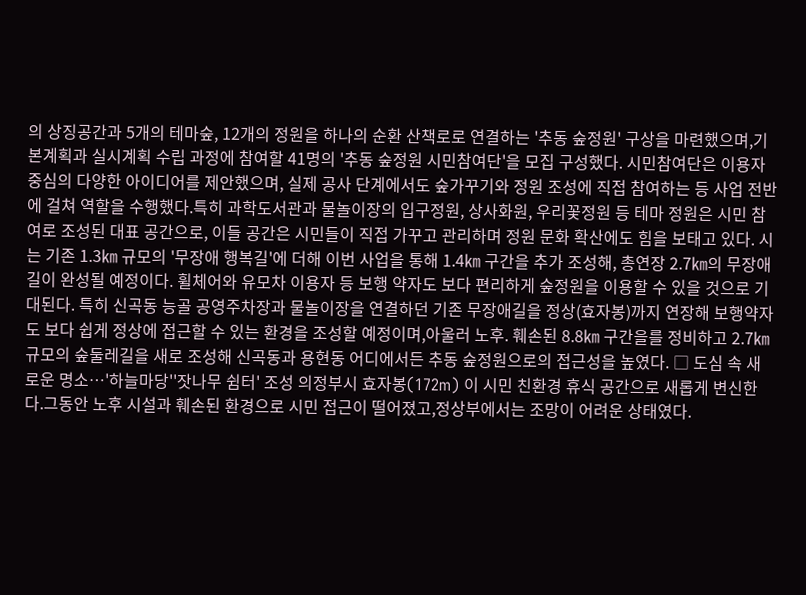의 상징공간과 5개의 테마숲, 12개의 정원을 하나의 순환 산책로로 연결하는 '추동 숲정원' 구상을 마련했으며,기본계획과 실시계획 수립 과정에 참여할 41명의 '추동 숲정원 시민참여단'을 모집 구성했다. 시민참여단은 이용자 중심의 다양한 아이디어를 제안했으며, 실제 공사 단계에서도 숲가꾸기와 정원 조성에 직접 참여하는 등 사업 전반에 걸쳐 역할을 수행했다.특히 과학도서관과 물놀이장의 입구정원, 상사화원, 우리꽃정원 등 테마 정원은 시민 참여로 조성된 대표 공간으로, 이들 공간은 시민들이 직접 가꾸고 관리하며 정원 문화 확산에도 힘을 보태고 있다. 시는 기존 1.3㎞ 규모의 '무장애 행복길'에 더해 이번 사업을 통해 1.4㎞ 구간을 추가 조성해, 총연장 2.7㎞의 무장애길이 완성될 예정이다. 휠체어와 유모차 이용자 등 보행 약자도 보다 편리하게 숲정원을 이용할 수 있을 것으로 기대된다. 특히 신곡동 능골 공영주차장과 물놀이장을 연결하던 기존 무장애길을 정상(효자봉)까지 연장해 보행약자도 보다 쉽게 정상에 접근할 수 있는 환경을 조성할 예정이며,아울러 노후. 훼손된 8.8㎞ 구간을를 정비하고 2.7㎞ 규모의 숲둘레길을 새로 조성해 신곡동과 용현동 어디에서든 추동 숲정원으로의 접근성을 높였다. □ 도심 속 새로운 명소…'하늘마당''잣나무 쉼터' 조성 의정부시 효자봉(172m) 이 시민 친환경 휴식 공간으로 새롭게 변신한다.그동안 노후 시설과 훼손된 환경으로 시민 접근이 떨어졌고,정상부에서는 조망이 어려운 상태였다.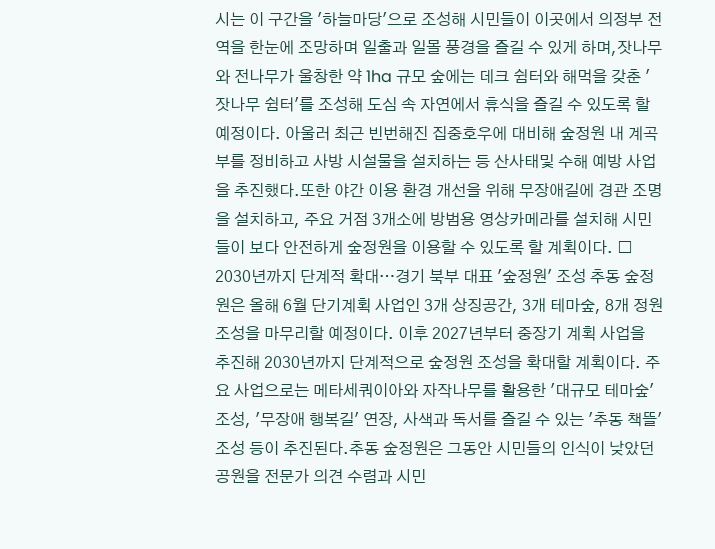시는 이 구간을 '하늘마당'으로 조성해 시민들이 이곳에서 의정부 전역을 한눈에 조망하며 일출과 일몰 풍경을 즐길 수 있게 하며,잣나무와 전나무가 울창한 약 1ha 규모 숲에는 데크 쉼터와 해먹을 갖춘 '잣나무 쉼터'를 조성해 도심 속 자연에서 휴식을 즐길 수 있도록 할 예정이다. 아울러 최근 빈번해진 집중호우에 대비해 숲정원 내 계곡부를 정비하고 사방 시설물을 설치하는 등 산사태및 수해 예방 사업을 추진했다.또한 야간 이용 환경 개선을 위해 무장애길에 경관 조명을 설치하고, 주요 거점 3개소에 방범용 영상카메라를 설치해 시민들이 보다 안전하게 숲정원을 이용할 수 있도록 할 계획이다. □ 2030년까지 단계적 확대…경기 북부 대표 '숲정원' 조성 추동 숲정원은 올해 6월 단기계획 사업인 3개 상징공간, 3개 테마숲, 8개 정원 조성을 마무리할 예정이다. 이후 2027년부터 중장기 계획 사업을 추진해 2030년까지 단계적으로 숲정원 조성을 확대할 계획이다. 주요 사업으로는 메타세쿼이아와 자작나무를 활용한 '대규모 테마숲' 조성, '무장애 행복길' 연장, 사색과 독서를 즐길 수 있는 '추동 책뜰' 조성 등이 추진된다.추동 숲정원은 그동안 시민들의 인식이 낮았던 공원을 전문가 의견 수렴과 시민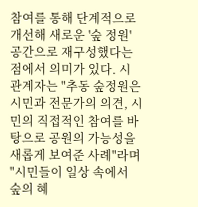참여를 통해 단계적으로 개선해 새로운 '숲 정원' 공간으로 재구성했다는 점에서 의미가 있다. 시 관계자는 "추동 숲정원은 시민과 전문가의 의견, 시민의 직접적인 참여를 바탕으로 공원의 가능성을 새롭게 보여준 사례"라며 "시민들이 일상 속에서 숲의 혜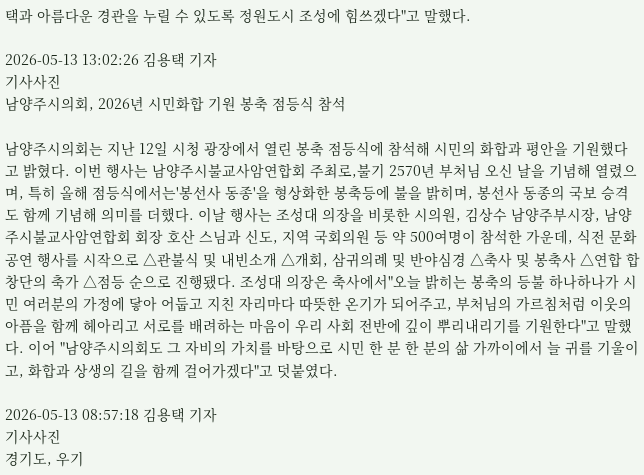택과 아름다운 경관을 누릴 수 있도록 정원도시 조성에 힘쓰겠다"고 말했다.

2026-05-13 13:02:26 김용택 기자
기사사진
남양주시의회, 2026년 시민화합 기원 봉축 점등식 참석

남양주시의회는 지난 12일 시청 광장에서 열린 봉축 점등식에 참석해 시민의 화합과 평안을 기원했다고 밝혔다. 이번 행사는 남양주시불교사암연합회 주최로,불기 2570년 부처님 오신 날을 기념해 열렸으며, 특히 올해 점등식에서는'봉선사 동종'을 형상화한 봉축등에 불을 밝히며, 봉선사 동종의 국보 승격도 함께 기념해 의미를 더했다. 이날 행사는 조성대 의장을 비롯한 시의원, 김상수 남양주부시장, 남양주시불교사암연합회 회장 호산 스님과 신도, 지역 국회의원 등 약 500여명이 참석한 가운데, 식전 문화공연 행사를 시작으로 △관불식 및 내빈소개 △개회, 삼귀의례 및 반야심경 △축사 및 봉축사 △연합 합창단의 축가 △점등 순으로 진행됐다. 조성대 의장은 축사에서"오늘 밝히는 봉축의 등불 하나하나가 시민 여러분의 가정에 닿아 어둡고 지친 자리마다 따뜻한 온기가 되어주고, 부처님의 가르침처럼 이웃의 아픔을 함께 헤아리고 서로를 배려하는 마음이 우리 사회 전반에 깊이 뿌리내리기를 기원한다"고 말했다. 이어 "남양주시의회도 그 자비의 가치를 바탕으로 시민 한 분 한 분의 삶 가까이에서 늘 귀를 기울이고, 화합과 상생의 길을 함께 걸어가겠다"고 덧붙였다.

2026-05-13 08:57:18 김용택 기자
기사사진
경기도, 우기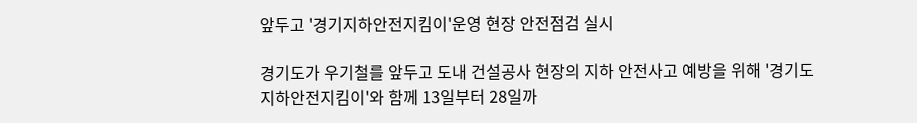앞두고 '경기지하안전지킴이'운영 현장 안전점검 실시

경기도가 우기철를 앞두고 도내 건설공사 현장의 지하 안전사고 예방을 위해 '경기도 지하안전지킴이'와 함께 13일부터 28일까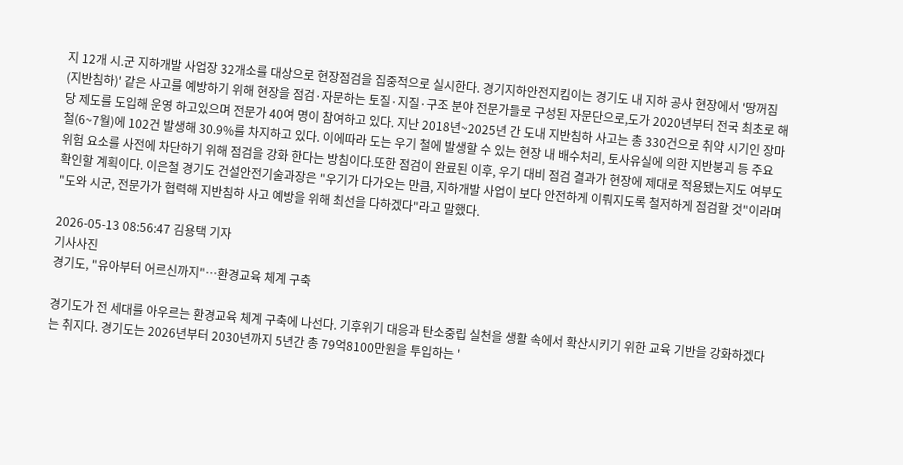지 12개 시.군 지하개발 사업장 32개소를 대상으로 현장점검을 집중적으로 실시한다. 경기지하안전지킴이는 경기도 내 지하 공사 현장에서 '땅꺼짐(지반침하)' 같은 사고를 예방하기 위해 현장을 점검·자문하는 토질·지질·구조 분야 전문가들로 구성된 자문단으로,도가 2020년부터 전국 최초로 해당 제도를 도입해 운영 하고있으며 전문가 40여 명이 참여하고 있다. 지난 2018년~2025년 간 도내 지반침하 사고는 총 330건으로 취약 시기인 장마철(6~7월)에 102건 발생해 30.9%를 차지하고 있다. 이에따라 도는 우기 철에 발생할 수 있는 현장 내 배수처리, 토사유실에 의한 지반붕괴 등 주요 위험 요소를 사전에 차단하기 위해 점검을 강화 한다는 방침이다.또한 점검이 완료된 이후, 우기 대비 점검 결과가 현장에 제대로 적용됐는지도 여부도 확인할 계획이다. 이은철 경기도 건설안전기술과장은 "우기가 다가오는 만큼, 지하개발 사업이 보다 안전하게 이뤄지도록 철저하게 점검할 것"이라며 "도와 시군, 전문가가 협력해 지반침하 사고 예방을 위해 최선을 다하겠다"라고 말했다.

2026-05-13 08:56:47 김용택 기자
기사사진
경기도, "유아부터 어르신까지"…환경교육 체계 구축

경기도가 전 세대를 아우르는 환경교육 체계 구축에 나선다. 기후위기 대응과 탄소중립 실천을 생활 속에서 확산시키기 위한 교육 기반을 강화하겠다는 취지다. 경기도는 2026년부터 2030년까지 5년간 총 79억8100만원을 투입하는 '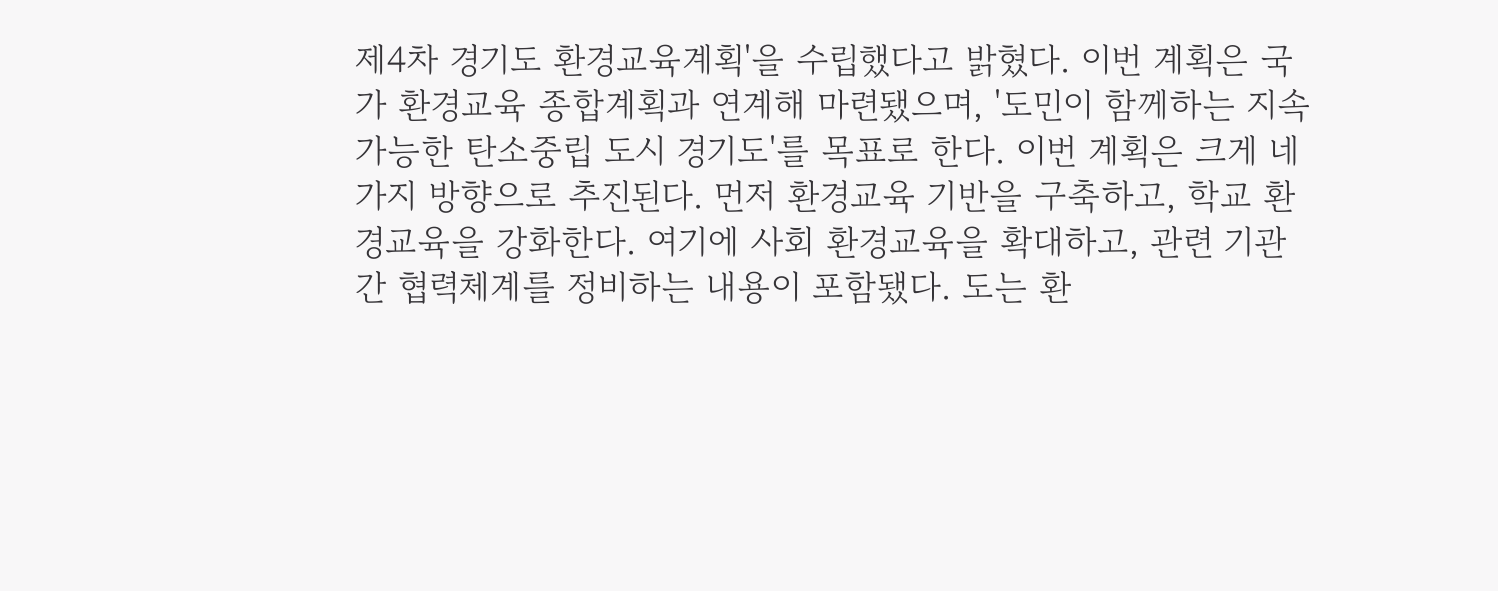제4차 경기도 환경교육계획'을 수립했다고 밝혔다. 이번 계획은 국가 환경교육 종합계획과 연계해 마련됐으며, '도민이 함께하는 지속가능한 탄소중립 도시 경기도'를 목표로 한다. 이번 계획은 크게 네 가지 방향으로 추진된다. 먼저 환경교육 기반을 구축하고, 학교 환경교육을 강화한다. 여기에 사회 환경교육을 확대하고, 관련 기관 간 협력체계를 정비하는 내용이 포함됐다. 도는 환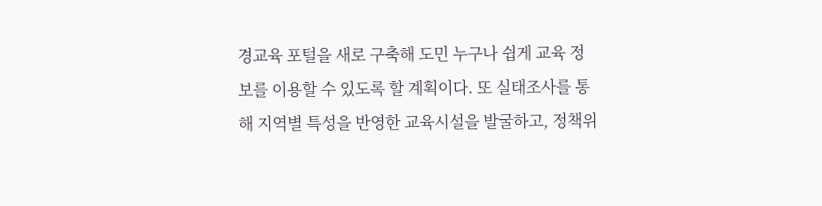경교육 포털을 새로 구축해 도민 누구나 쉽게 교육 정보를 이용할 수 있도록 할 계획이다. 또 실태조사를 통해 지역별 특성을 반영한 교육시설을 발굴하고, 정책위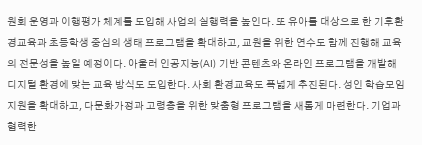원회 운영과 이행평가 체계를 도입해 사업의 실행력을 높인다. 또 유아를 대상으로 한 기후환경교육과 초등학생 중심의 생태 프로그램을 확대하고, 교원을 위한 연수도 함께 진행해 교육의 전문성을 높일 예정이다. 아울러 인공지능(AI) 기반 콘텐츠와 온라인 프로그램을 개발해 디지털 환경에 맞는 교육 방식도 도입한다. 사회 환경교육도 폭넓게 추진된다. 성인 학습모임 지원을 확대하고, 다문화가정과 고령층을 위한 맞춤형 프로그램을 새롭게 마련한다. 기업과 협력한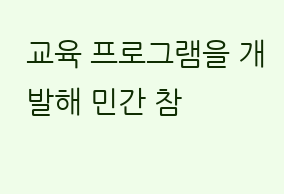교육 프로그램을 개발해 민간 참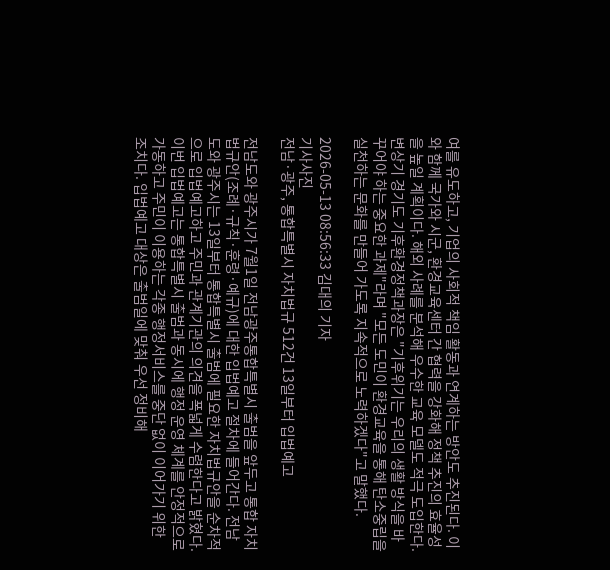여를 유도하고, 기업의 사회적 책임 활동과 연계하는 방안도 추진된다. 이와 함께 국가와 시군, 환경교육센터 간 협력을 강화해 정책 추진의 효율성을 높일 계획이다. 해외 사례를 분석해 우수한 교육 모델도 적극 도입한다. 변상기 경기도 기후환경정책과장은 "기후위기는 우리의 생활 방식을 바꾸어야 하는 중요한 과제"라며 "모든 도민이 환경교육을 통해 탄소중립을 실천하는 문화를 만들어 가도록 지속적으로 노력하겠다"고 말했다.

2026-05-13 08:56:33 김대의 기자
기사사진
전남·광주, 통합특별시 자치법규 512건 13일부터 입법예고

전남도와 광주시가 7월1일 전남광주통합특별시 출범을 앞두고 통합 자치법규안(조례·규칙·훈령·예규)에 대한 입법예고 절차에 들어간다. 전남도와 광주시는 13일부터 통합특별시 출범에 필요한 자치법규안을 순차적으로 입법예고하고 주민과 관계기관의 의견을 폭넓게 수렴한다고 밝혔다. 이번 입법예고는 통합특별시 출범과 동시에 행정 운영 체계를 안정적으로 가동하고 주민이 이용하는 각종 행정서비스를 중단 없이 이어가기 위한 조치다. 입법예고 대상은 출범일에 맞춰 우선 정비해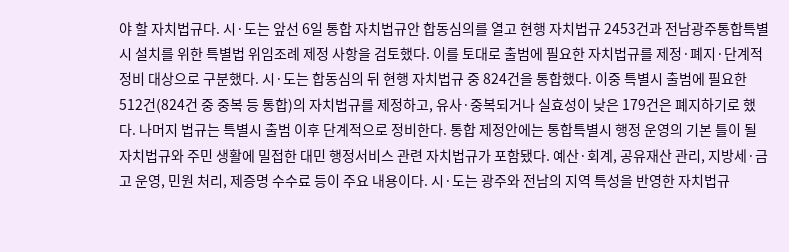야 할 자치법규다. 시·도는 앞선 6일 통합 자치법규안 합동심의를 열고 현행 자치법규 2453건과 전남광주통합특별시 설치를 위한 특별법 위임조례 제정 사항을 검토했다. 이를 토대로 출범에 필요한 자치법규를 제정·폐지·단계적 정비 대상으로 구분했다. 시·도는 합동심의 뒤 현행 자치법규 중 824건을 통합했다. 이중 특별시 출범에 필요한 512건(824건 중 중복 등 통합)의 자치법규를 제정하고, 유사·중복되거나 실효성이 낮은 179건은 폐지하기로 했다. 나머지 법규는 특별시 출범 이후 단계적으로 정비한다. 통합 제정안에는 통합특별시 행정 운영의 기본 틀이 될 자치법규와 주민 생활에 밀접한 대민 행정서비스 관련 자치법규가 포함됐다. 예산·회계, 공유재산 관리, 지방세·금고 운영, 민원 처리, 제증명 수수료 등이 주요 내용이다. 시·도는 광주와 전남의 지역 특성을 반영한 자치법규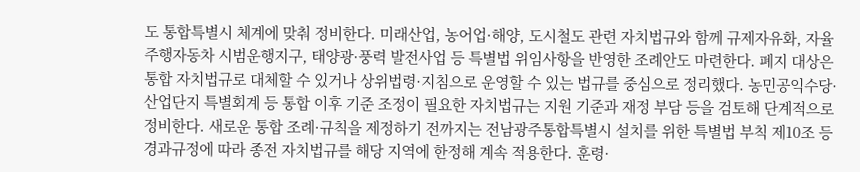도 통합특별시 체계에 맞춰 정비한다. 미래산업, 농어업·해양, 도시철도 관련 자치법규와 함께 규제자유화, 자율주행자동차 시범운행지구, 태양광·풍력 발전사업 등 특별법 위임사항을 반영한 조례안도 마련한다. 폐지 대상은 통합 자치법규로 대체할 수 있거나 상위법령·지침으로 운영할 수 있는 법규를 중심으로 정리했다. 농민공익수당·산업단지 특별회계 등 통합 이후 기준 조정이 필요한 자치법규는 지원 기준과 재정 부담 등을 검토해 단계적으로 정비한다. 새로운 통합 조례·규칙을 제정하기 전까지는 전남광주통합특별시 설치를 위한 특별법 부칙 제10조 등 경과규정에 따라 종전 자치법규를 해당 지역에 한정해 계속 적용한다. 훈령·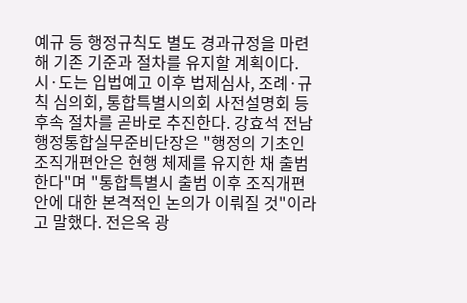예규 등 행정규칙도 별도 경과규정을 마련해 기존 기준과 절차를 유지할 계획이다. 시·도는 입법예고 이후 법제심사, 조례·규칙 심의회, 통합특별시의회 사전설명회 등 후속 절차를 곧바로 추진한다. 강효석 전남 행정통합실무준비단장은 "행정의 기초인 조직개편안은 현행 체제를 유지한 채 출범한다"며 "통합특별시 출범 이후 조직개편안에 대한 본격적인 논의가 이뤄질 것"이라고 말했다. 전은옥 광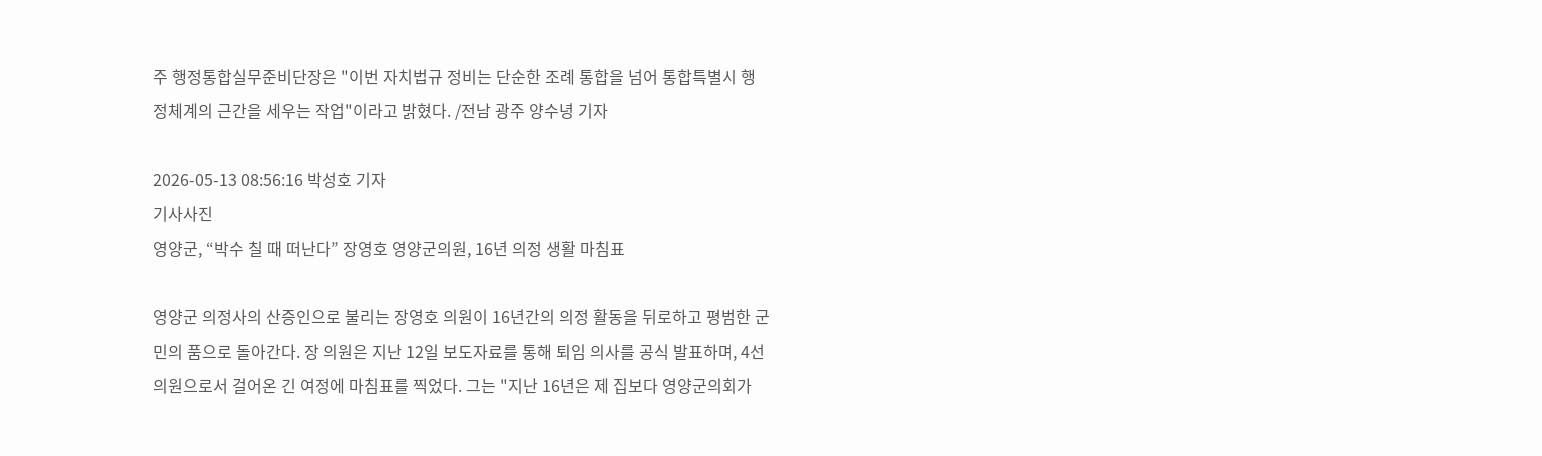주 행정통합실무준비단장은 "이번 자치법규 정비는 단순한 조례 통합을 넘어 통합특별시 행정체계의 근간을 세우는 작업"이라고 밝혔다. /전남 광주 양수녕 기자

2026-05-13 08:56:16 박성호 기자
기사사진
영양군, “박수 칠 때 떠난다” 장영호 영양군의원, 16년 의정 생활 마침표

영양군 의정사의 산증인으로 불리는 장영호 의원이 16년간의 의정 활동을 뒤로하고 평범한 군민의 품으로 돌아간다. 장 의원은 지난 12일 보도자료를 통해 퇴임 의사를 공식 발표하며, 4선 의원으로서 걸어온 긴 여정에 마침표를 찍었다. 그는 "지난 16년은 제 집보다 영양군의회가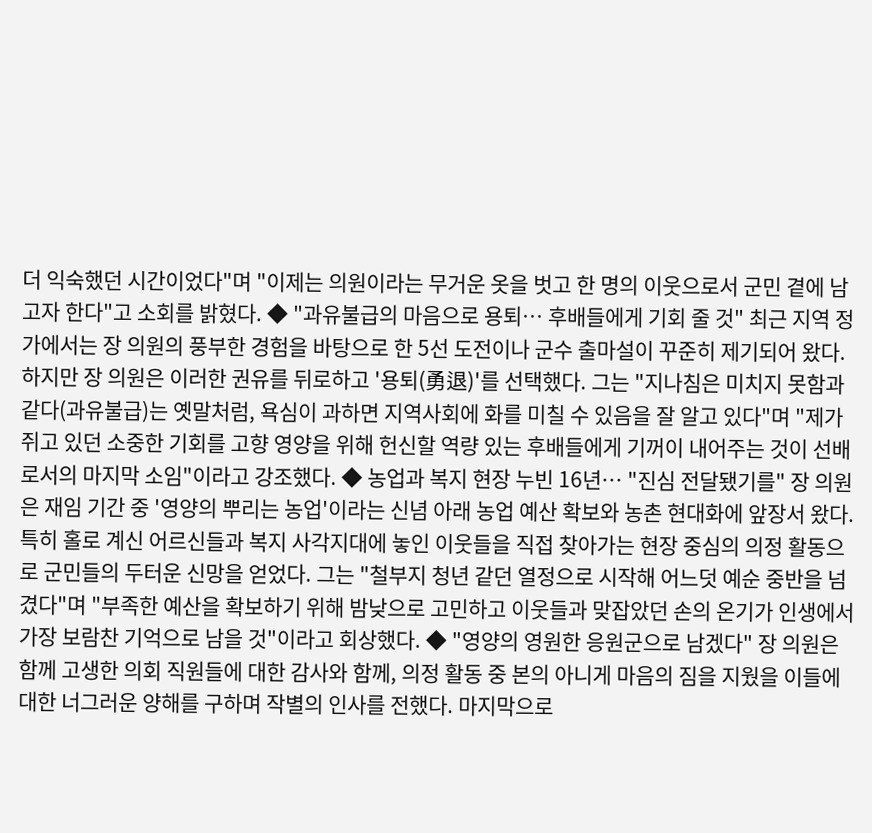더 익숙했던 시간이었다"며 "이제는 의원이라는 무거운 옷을 벗고 한 명의 이웃으로서 군민 곁에 남고자 한다"고 소회를 밝혔다. ◆ "과유불급의 마음으로 용퇴… 후배들에게 기회 줄 것" 최근 지역 정가에서는 장 의원의 풍부한 경험을 바탕으로 한 5선 도전이나 군수 출마설이 꾸준히 제기되어 왔다. 하지만 장 의원은 이러한 권유를 뒤로하고 '용퇴(勇退)'를 선택했다. 그는 "지나침은 미치지 못함과 같다(과유불급)는 옛말처럼, 욕심이 과하면 지역사회에 화를 미칠 수 있음을 잘 알고 있다"며 "제가 쥐고 있던 소중한 기회를 고향 영양을 위해 헌신할 역량 있는 후배들에게 기꺼이 내어주는 것이 선배로서의 마지막 소임"이라고 강조했다. ◆ 농업과 복지 현장 누빈 16년… "진심 전달됐기를" 장 의원은 재임 기간 중 '영양의 뿌리는 농업'이라는 신념 아래 농업 예산 확보와 농촌 현대화에 앞장서 왔다. 특히 홀로 계신 어르신들과 복지 사각지대에 놓인 이웃들을 직접 찾아가는 현장 중심의 의정 활동으로 군민들의 두터운 신망을 얻었다. 그는 "철부지 청년 같던 열정으로 시작해 어느덧 예순 중반을 넘겼다"며 "부족한 예산을 확보하기 위해 밤낮으로 고민하고 이웃들과 맞잡았던 손의 온기가 인생에서 가장 보람찬 기억으로 남을 것"이라고 회상했다. ◆ "영양의 영원한 응원군으로 남겠다" 장 의원은 함께 고생한 의회 직원들에 대한 감사와 함께, 의정 활동 중 본의 아니게 마음의 짐을 지웠을 이들에 대한 너그러운 양해를 구하며 작별의 인사를 전했다. 마지막으로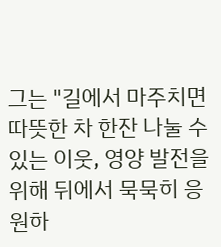그는 "길에서 마주치면 따뜻한 차 한잔 나눌 수 있는 이웃, 영양 발전을 위해 뒤에서 묵묵히 응원하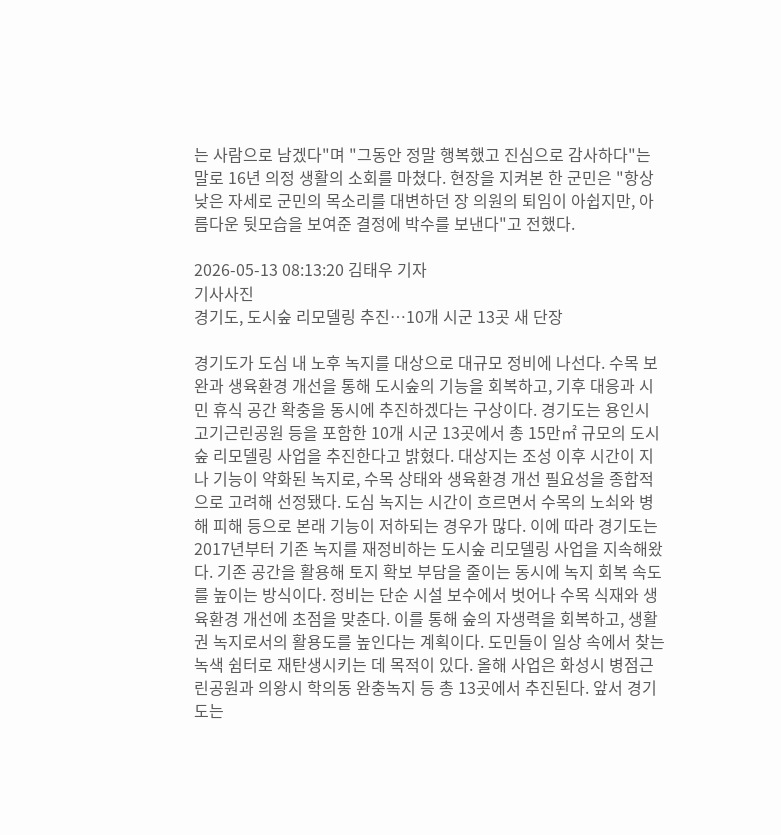는 사람으로 남겠다"며 "그동안 정말 행복했고 진심으로 감사하다"는 말로 16년 의정 생활의 소회를 마쳤다. 현장을 지켜본 한 군민은 "항상 낮은 자세로 군민의 목소리를 대변하던 장 의원의 퇴임이 아쉽지만, 아름다운 뒷모습을 보여준 결정에 박수를 보낸다"고 전했다.

2026-05-13 08:13:20 김태우 기자
기사사진
경기도, 도시숲 리모델링 추진…10개 시군 13곳 새 단장

경기도가 도심 내 노후 녹지를 대상으로 대규모 정비에 나선다. 수목 보완과 생육환경 개선을 통해 도시숲의 기능을 회복하고, 기후 대응과 시민 휴식 공간 확충을 동시에 추진하겠다는 구상이다. 경기도는 용인시 고기근린공원 등을 포함한 10개 시군 13곳에서 총 15만㎡ 규모의 도시숲 리모델링 사업을 추진한다고 밝혔다. 대상지는 조성 이후 시간이 지나 기능이 약화된 녹지로, 수목 상태와 생육환경 개선 필요성을 종합적으로 고려해 선정됐다. 도심 녹지는 시간이 흐르면서 수목의 노쇠와 병해 피해 등으로 본래 기능이 저하되는 경우가 많다. 이에 따라 경기도는 2017년부터 기존 녹지를 재정비하는 도시숲 리모델링 사업을 지속해왔다. 기존 공간을 활용해 토지 확보 부담을 줄이는 동시에 녹지 회복 속도를 높이는 방식이다. 정비는 단순 시설 보수에서 벗어나 수목 식재와 생육환경 개선에 초점을 맞춘다. 이를 통해 숲의 자생력을 회복하고, 생활권 녹지로서의 활용도를 높인다는 계획이다. 도민들이 일상 속에서 찾는 녹색 쉼터로 재탄생시키는 데 목적이 있다. 올해 사업은 화성시 병점근린공원과 의왕시 학의동 완충녹지 등 총 13곳에서 추진된다. 앞서 경기도는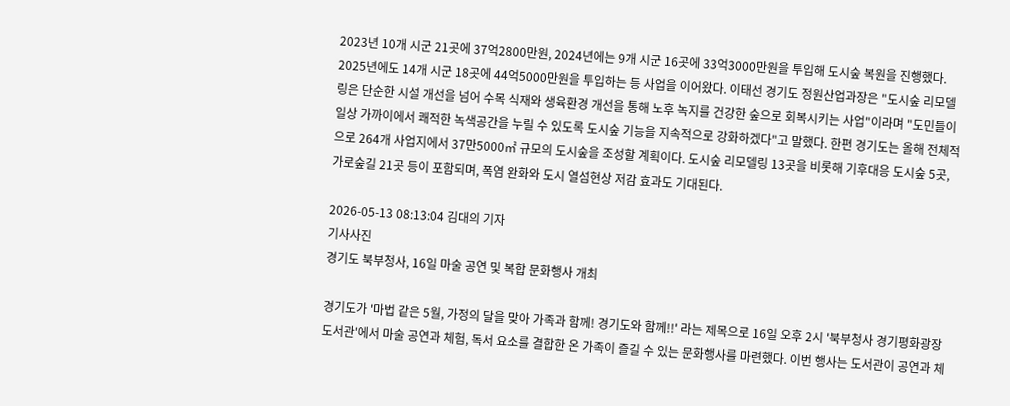2023년 10개 시군 21곳에 37억2800만원, 2024년에는 9개 시군 16곳에 33억3000만원을 투입해 도시숲 복원을 진행했다. 2025년에도 14개 시군 18곳에 44억5000만원을 투입하는 등 사업을 이어왔다. 이태선 경기도 정원산업과장은 "도시숲 리모델링은 단순한 시설 개선을 넘어 수목 식재와 생육환경 개선을 통해 노후 녹지를 건강한 숲으로 회복시키는 사업"이라며 "도민들이 일상 가까이에서 쾌적한 녹색공간을 누릴 수 있도록 도시숲 기능을 지속적으로 강화하겠다"고 말했다. 한편 경기도는 올해 전체적으로 264개 사업지에서 37만5000㎡ 규모의 도시숲을 조성할 계획이다. 도시숲 리모델링 13곳을 비롯해 기후대응 도시숲 5곳, 가로숲길 21곳 등이 포함되며, 폭염 완화와 도시 열섬현상 저감 효과도 기대된다.

2026-05-13 08:13:04 김대의 기자
기사사진
경기도 북부청사, 16일 마술 공연 및 복합 문화행사 개최

경기도가 '마법 같은 5월, 가정의 달을 맞아 가족과 함께! 경기도와 함께!!' 라는 제목으로 16일 오후 2시 '북부청사 경기평화광장도서관'에서 마술 공연과 체험, 독서 요소를 결합한 온 가족이 즐길 수 있는 문화행사를 마련했다. 이번 행사는 도서관이 공연과 체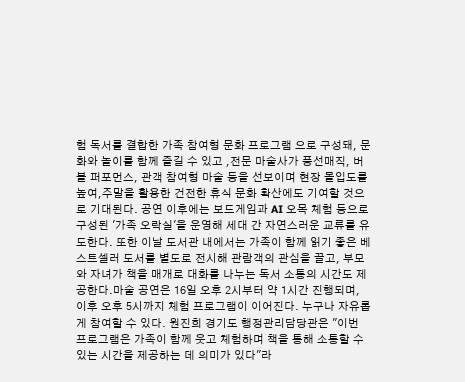험 독서를 결합한 가족 참여형 문화 프로그램 으로 구성돼, 문화와 놀이를 함께 즐길 수 있고 ,전문 마술사가 풍선매직, 버블 퍼포먼스, 관객 참여형 마술 등을 선보이며 현장 몰입도를 높여,주말을 활용한 건전한 휴식 문화 확산에도 기여할 것으로 기대된다. 공연 이후에는 보드게임과 AI 오목 체험 등으로 구성된 '가족 오락실'을 운영해 세대 간 자연스러운 교류를 유도한다. 또한 이날 도서관 내에서는 가족이 함께 읽기 좋은 베스트셀러 도서를 별도로 전시해 관람객의 관심을 끌고, 부모와 자녀가 책을 매개로 대화를 나누는 독서 소통의 시간도 제공한다.마술 공연은 16일 오후 2시부터 약 1시간 진행되며, 이후 오후 5시까지 체험 프로그램이 이어진다. 누구나 자유롭게 참여할 수 있다. 원진희 경기도 행정관리담당관은 "이번 프로그램은 가족이 함께 웃고 체험하며 책을 통해 소통할 수 있는 시간을 제공하는 데 의미가 있다"라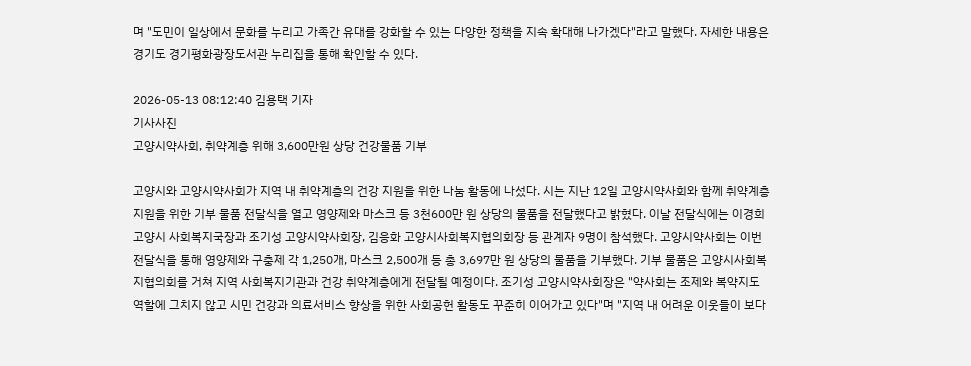며 "도민이 일상에서 문화를 누리고 가족간 유대를 강화할 수 있는 다양한 정책을 지속 확대해 나가겠다"라고 말했다. 자세한 내용은 경기도 경기평화광장도서관 누리집을 통해 확인할 수 있다.

2026-05-13 08:12:40 김용택 기자
기사사진
고양시약사회, 취약계층 위해 3,600만원 상당 건강물품 기부

고양시와 고양시약사회가 지역 내 취약계층의 건강 지원을 위한 나눔 활동에 나섰다. 시는 지난 12일 고양시약사회와 함께 취약계층 지원을 위한 기부 물품 전달식을 열고 영양제와 마스크 등 3천600만 원 상당의 물품을 전달했다고 밝혔다. 이날 전달식에는 이경희 고양시 사회복지국장과 조기성 고양시약사회장, 김응화 고양시사회복지협의회장 등 관계자 9명이 참석했다. 고양시약사회는 이번 전달식을 통해 영양제와 구충제 각 1,250개, 마스크 2,500개 등 총 3,697만 원 상당의 물품을 기부했다. 기부 물품은 고양시사회복지협의회를 거쳐 지역 사회복지기관과 건강 취약계층에게 전달될 예정이다. 조기성 고양시약사회장은 "약사회는 조제와 복약지도 역할에 그치지 않고 시민 건강과 의료서비스 향상을 위한 사회공헌 활동도 꾸준히 이어가고 있다"며 "지역 내 어려운 이웃들이 보다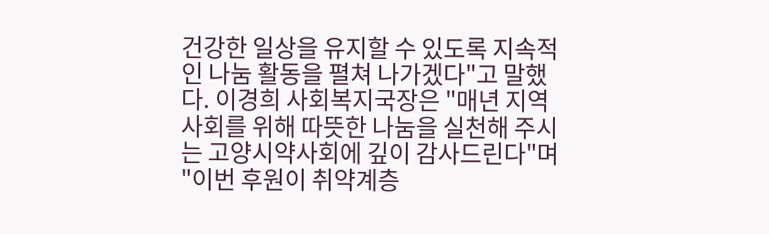건강한 일상을 유지할 수 있도록 지속적인 나눔 활동을 펼쳐 나가겠다"고 말했다. 이경희 사회복지국장은 "매년 지역사회를 위해 따뜻한 나눔을 실천해 주시는 고양시약사회에 깊이 감사드린다"며 "이번 후원이 취약계층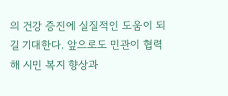의 건강 증진에 실질적인 도움이 되길 기대한다. 앞으로도 민관이 협력해 시민 복지 향상과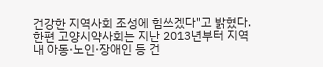건강한 지역사회 조성에 힘쓰겠다"고 밝혔다. 한편 고양시약사회는 지난 2013년부터 지역 내 아동·노인·장애인 등 건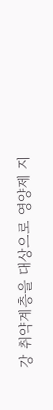강 취약계층을 대상으로 영양제 지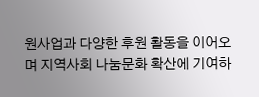원사업과 다양한 후원 활동을 이어오며 지역사회 나눔문화 확산에 기여하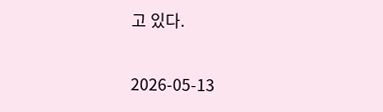고 있다.

2026-05-13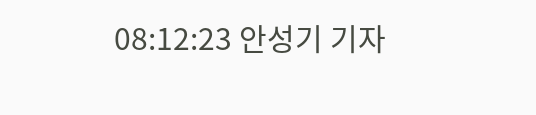08:12:23 안성기 기자